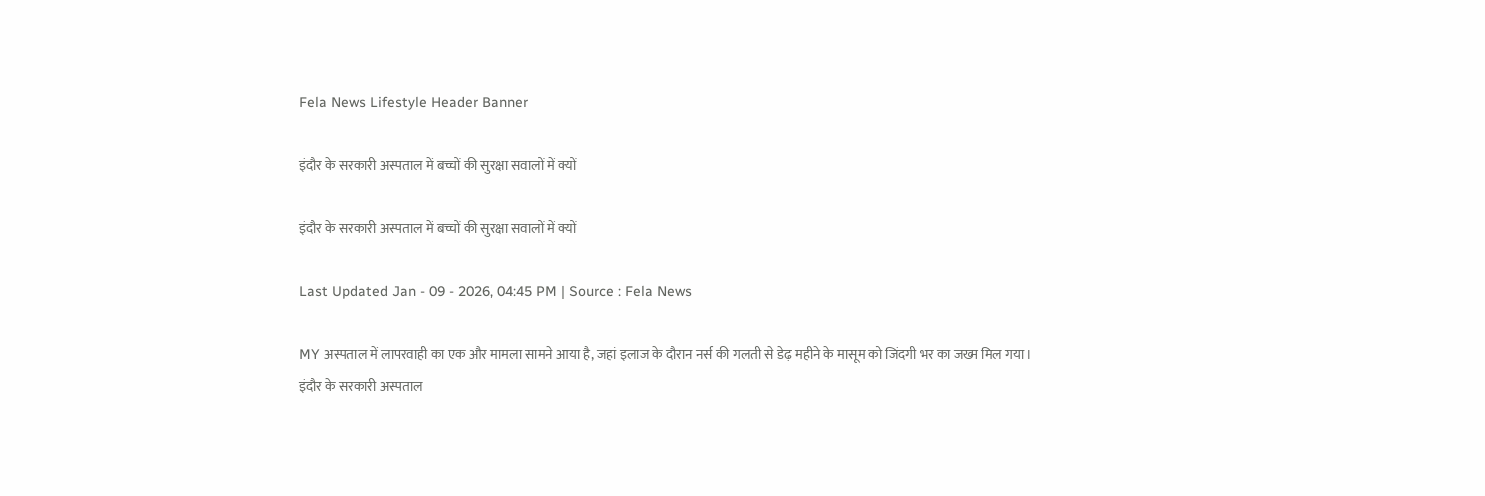Fela News Lifestyle Header Banner

इंदौर के सरकारी अस्पताल में बच्चों की सुरक्षा सवालों में क्यों

इंदौर के सरकारी अस्पताल में बच्चों की सुरक्षा सवालों में क्यों

Last Updated Jan - 09 - 2026, 04:45 PM | Source : Fela News

MY अस्पताल में लापरवाही का एक और मामला सामने आया है, जहां इलाज के दौरान नर्स की गलती से डेढ़ महीने के मासूम को जिंदगी भर का जख्म मिल गया।
इंदौर के सरकारी अस्पताल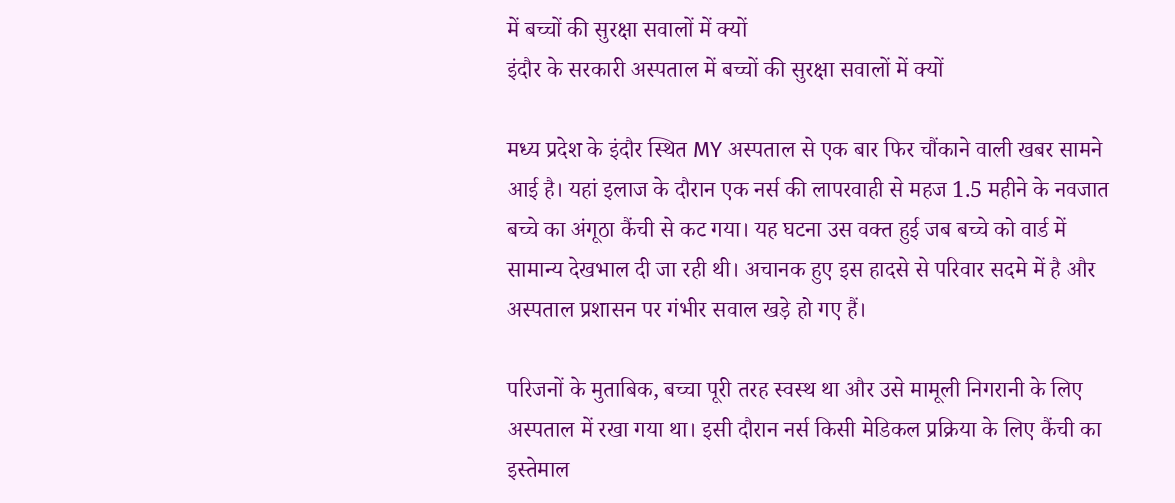में बच्चों की सुरक्षा सवालों में क्यों
इंदौर के सरकारी अस्पताल में बच्चों की सुरक्षा सवालों में क्यों

मध्य प्रदेश के इंदौर स्थित MY अस्पताल से एक बार फिर चौंकाने वाली खबर सामने आई है। यहां इलाज के दौरान एक नर्स की लापरवाही से महज 1.5 महीने के नवजात बच्चे का अंगूठा कैंची से कट गया। यह घटना उस वक्त हुई जब बच्चे को वार्ड में सामान्य देखभाल दी जा रही थी। अचानक हुए इस हादसे से परिवार सदमे में है और अस्पताल प्रशासन पर गंभीर सवाल खड़े हो गए हैं।

परिजनों के मुताबिक, बच्चा पूरी तरह स्वस्थ था और उसे मामूली निगरानी के लिए अस्पताल में रखा गया था। इसी दौरान नर्स किसी मेडिकल प्रक्रिया के लिए कैंची का इस्तेमाल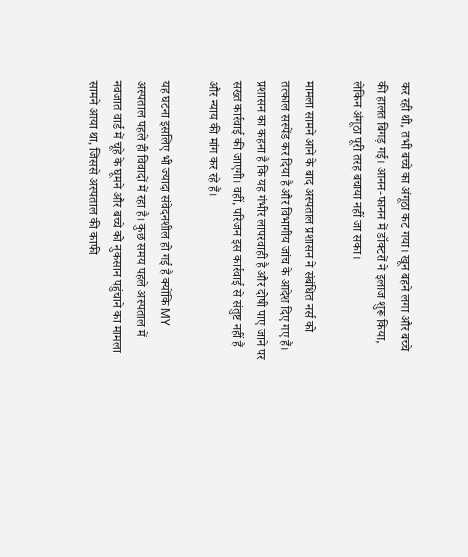कर रही थी, तभी बच्चे का अंगूठा कट गया। खून बहने लगा और बच्चे की हालत बिगड़ गई। आनन-फानन में डॉक्टरों ने इलाज शुरू किया, लेकिन अंगूठा पूरी तरह बचाया नहीं जा सका।

मामला सामने आने के बाद अस्पताल प्रशासन ने संबंधित नर्स को तत्काल सस्पेंड कर दिया है और विभागीय जांच के आदेश दिए गए हैं। प्रशासन का कहना है कि यह गंभीर लापरवाही है और दोषी पाए जाने पर सख्त कार्रवाई की जाएगी। वहीं, परिजन इस कार्रवाई से संतुष्ट नहीं हैं और न्याय की मांग कर रहे हैं।

यह घटना इसलिए भी ज्यादा संवेदनशील हो गई है क्योंकि MY अस्पताल पहले ही विवादों में रहा है। कुछ समय पहले अस्पताल में नवजात वार्ड में चूहे के घूमने और बच्चे को नुकसान पहुंचाने का मामला सामने आया था, जिससे अस्पताल की काफी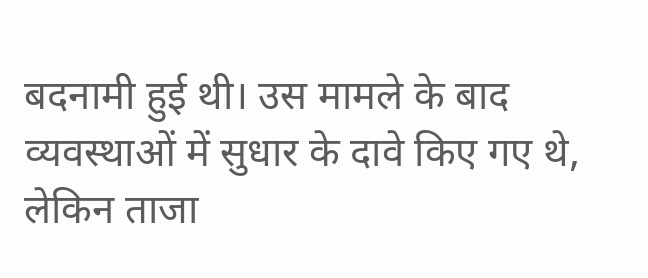बदनामी हुई थी। उस मामले के बाद व्यवस्थाओं में सुधार के दावे किए गए थे, लेकिन ताजा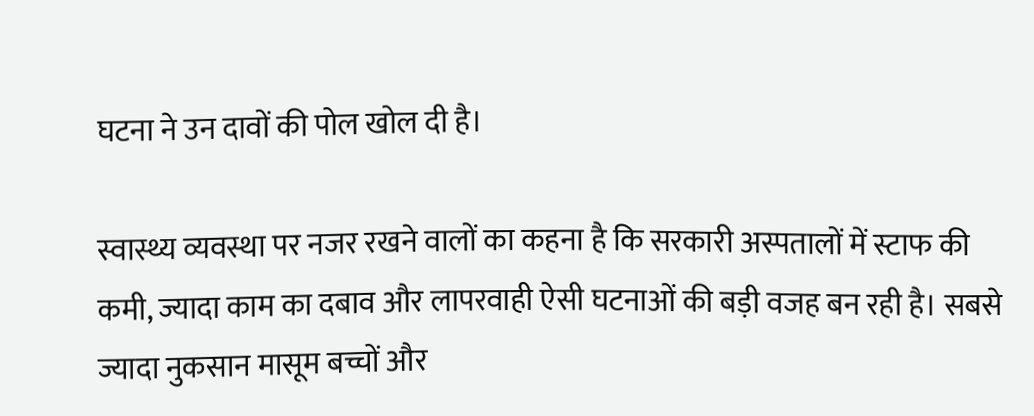घटना ने उन दावों की पोल खोल दी है।

स्वास्थ्य व्यवस्था पर नजर रखने वालों का कहना है कि सरकारी अस्पतालों में स्टाफ की कमी, ज्यादा काम का दबाव और लापरवाही ऐसी घटनाओं की बड़ी वजह बन रही है। सबसे ज्यादा नुकसान मासूम बच्चों और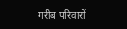गरीब परिवारों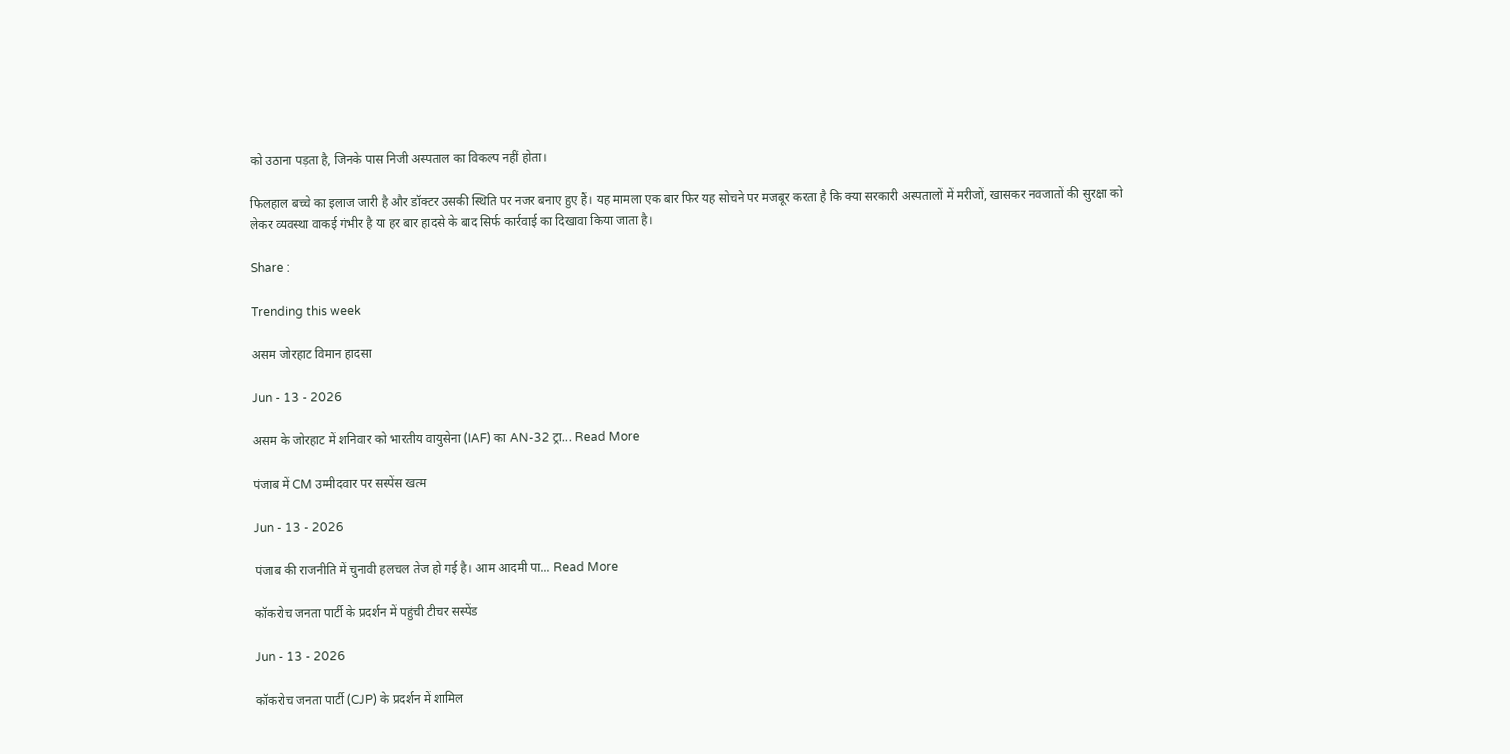को उठाना पड़ता है, जिनके पास निजी अस्पताल का विकल्प नहीं होता।

फिलहाल बच्चे का इलाज जारी है और डॉक्टर उसकी स्थिति पर नजर बनाए हुए हैं। यह मामला एक बार फिर यह सोचने पर मजबूर करता है कि क्या सरकारी अस्पतालों में मरीजों, खासकर नवजातों की सुरक्षा को लेकर व्यवस्था वाकई गंभीर है या हर बार हादसे के बाद सिर्फ कार्रवाई का दिखावा किया जाता है।

Share :

Trending this week

असम जोरहाट विमान हादसा

Jun - 13 - 2026

असम के जोरहाट में शनिवार को भारतीय वायुसेना (IAF) का AN-32 ट्रा... Read More

पंजाब में CM उम्मीदवार पर सस्पेंस खत्म

Jun - 13 - 2026

पंजाब की राजनीति में चुनावी हलचल तेज हो गई है। आम आदमी पा... Read More

कॉकरोच जनता पार्टी के प्रदर्शन में पहुंची टीचर सस्पेंड

Jun - 13 - 2026

कॉकरोच जनता पार्टी (CJP) के प्रदर्शन में शामिल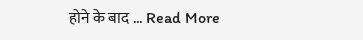होने के बाद ... Read More